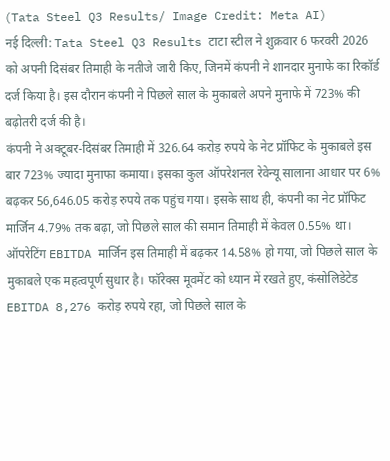(Tata Steel Q3 Results/ Image Credit: Meta AI)
नई दिल्ली: Tata Steel Q3 Results टाटा स्टील ने शुक्रवार 6 फरवरी 2026 को अपनी दिसंबर तिमाही के नतीजे जारी किए, जिनमें कंपनी ने शानदार मुनाफे का रिकॉर्ड दर्ज किया है। इस दौरान कंपनी ने पिछले साल के मुकाबले अपने मुनाफे में 723% की बढ़ोतरी दर्ज की है।
कंपनी ने अक्टूबर-दिसंबर तिमाही में 326.64 करोड़ रुपये के नेट प्रॉफिट के मुकाबले इस बार 723% ज्यादा मुनाफा कमाया। इसका कुल ऑपरेशनल रेवेन्यू सालाना आधार पर 6% बढ़कर 56,646.05 करोड़ रुपये तक पहुंच गया। इसके साथ ही, कंपनी का नेट प्रॉफिट मार्जिन 4.79% तक बढ़ा, जो पिछले साल की समान तिमाही में केवल 0.55% था।
ऑपरेटिंग EBITDA मार्जिन इस तिमाही में बढ़कर 14.58% हो गया, जो पिछले साल के मुकाबले एक महत्वपूर्ण सुधार है। फॉरेक्स मूवमेंट को ध्यान में रखते हुए, कंसोलिडेटेड EBITDA 8,276 करोड़ रुपये रहा, जो पिछले साल के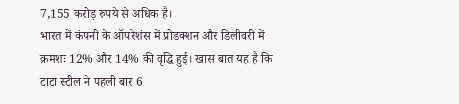7,155 करोड़ रुपये से अधिक है।
भारत में कंपनी के ऑपरेशंस में प्रोडक्शन और डिलीवरी में क्रमशः 12% और 14% की वृद्धि हुई। खास बात यह है कि टाटा स्टील ने पहली बार 6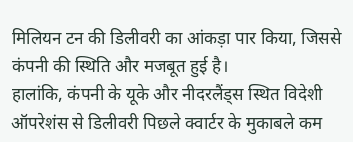मिलियन टन की डिलीवरी का आंकड़ा पार किया, जिससे कंपनी की स्थिति और मजबूत हुई है।
हालांकि, कंपनी के यूके और नीदरलैंड्स स्थित विदेशी ऑपरेशंस से डिलीवरी पिछले क्वार्टर के मुकाबले कम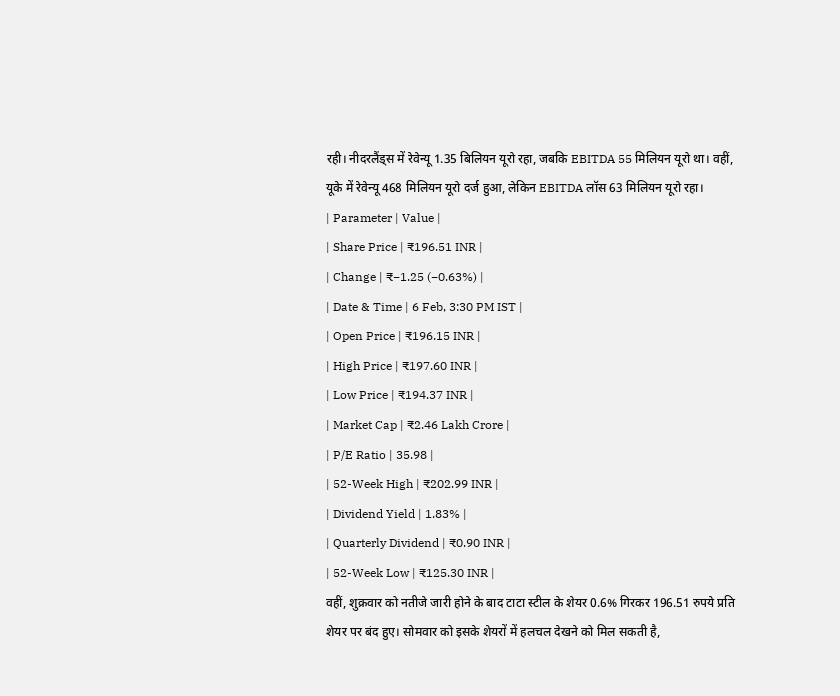रही। नीदरलैंड्स में रेवेन्यू 1.35 बिलियन यूरो रहा, जबकि EBITDA 55 मिलियन यूरो था। वहीं, यूके में रेवेन्यू 468 मिलियन यूरो दर्ज हुआ, लेकिन EBITDA लॉस 63 मिलियन यूरो रहा।
| Parameter | Value |
| Share Price | ₹196.51 INR |
| Change | ₹−1.25 (−0.63%) |
| Date & Time | 6 Feb, 3:30 PM IST |
| Open Price | ₹196.15 INR |
| High Price | ₹197.60 INR |
| Low Price | ₹194.37 INR |
| Market Cap | ₹2.46 Lakh Crore |
| P/E Ratio | 35.98 |
| 52-Week High | ₹202.99 INR |
| Dividend Yield | 1.83% |
| Quarterly Dividend | ₹0.90 INR |
| 52-Week Low | ₹125.30 INR |
वहीं, शुक्रवार को नतीजे जारी होने के बाद टाटा स्टील के शेयर 0.6% गिरकर 196.51 रुपये प्रति शेयर पर बंद हुए। सोमवार को इसके शेयरों में हलचल देखने को मिल सकती है,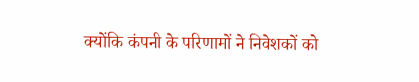क्योंकि कंपनी के परिणामों ने निवेशकों को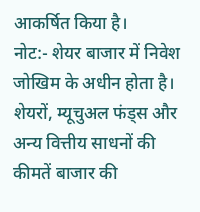आकर्षित किया है।
नोट:- शेयर बाजार में निवेश जोखिम के अधीन होता है। शेयरों, म्यूचुअल फंड्स और अन्य वित्तीय साधनों की कीमतें बाजार की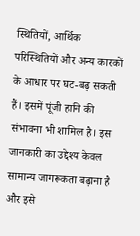स्थितियों, आर्थिक परिस्थितियों और अन्य कारकों के आधार पर घट-बढ़ सकती हैं। इसमें पूंजी हानि की संभावना भी शामिल है। इस जानकारी का उद्देश्य केवल सामान्य जागरूकता बढ़ाना है और इसे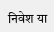निवेश या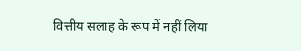वित्तीय सलाह के रूप में नहीं लिया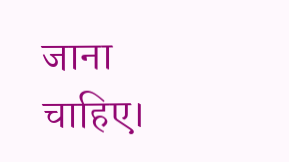जाना चाहिए।